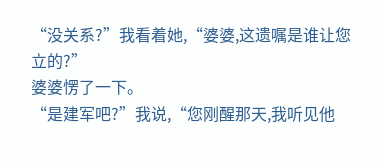“没关系?”我看着她,“婆婆,这遗嘱是谁让您立的?”
婆婆愣了一下。
“是建军吧?”我说,“您刚醒那天,我听见他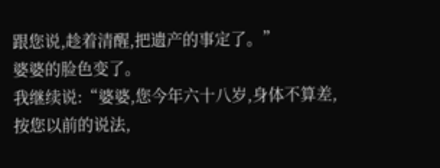跟您说,趁着清醒,把遗产的事定了。”
婆婆的脸色变了。
我继续说:“婆婆,您今年六十八岁,身体不算差,按您以前的说法,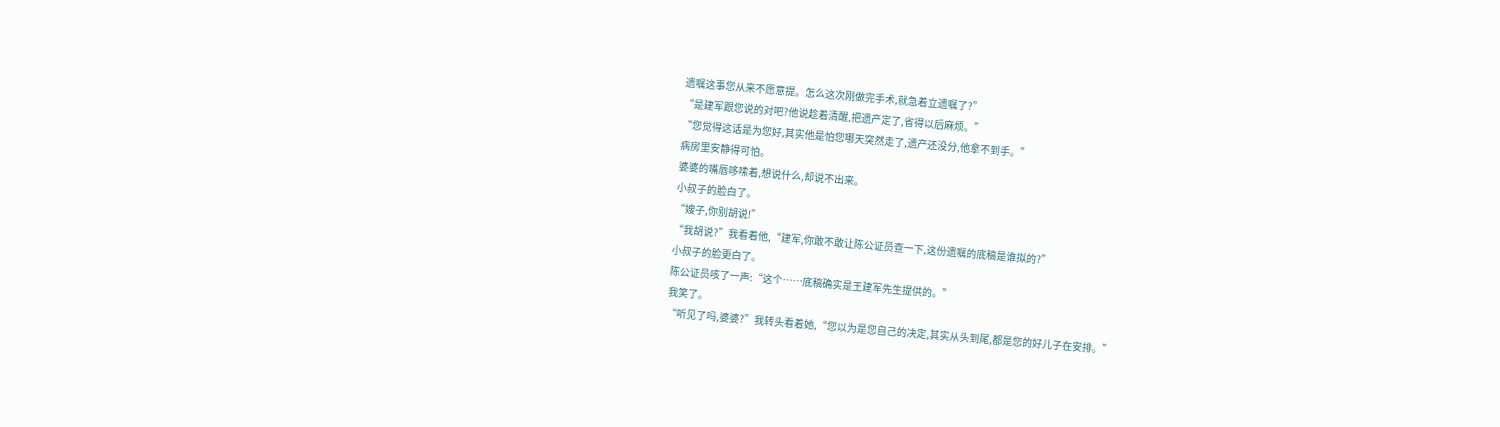遗嘱这事您从来不愿意提。怎么这次刚做完手术,就急着立遗嘱了?”
“是建军跟您说的对吧?他说趁着清醒,把遗产定了,省得以后麻烦。”
“您觉得这话是为您好,其实他是怕您哪天突然走了,遗产还没分,他拿不到手。”
病房里安静得可怕。
婆婆的嘴唇哆嗦着,想说什么,却说不出来。
小叔子的脸白了。
“嫂子,你别胡说!”
“我胡说?”我看着他,“建军,你敢不敢让陈公证员查一下,这份遗嘱的底稿是谁拟的?”
小叔子的脸更白了。
陈公证员咳了一声:“这个……底稿确实是王建军先生提供的。”
我笑了。
“听见了吗,婆婆?”我转头看着她,“您以为是您自己的决定,其实从头到尾,都是您的好儿子在安排。”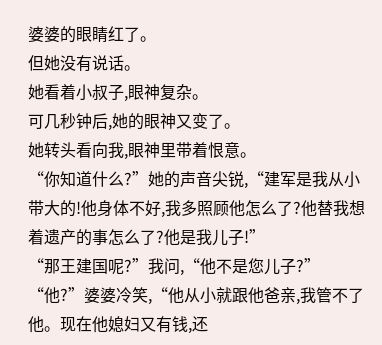婆婆的眼睛红了。
但她没有说话。
她看着小叔子,眼神复杂。
可几秒钟后,她的眼神又变了。
她转头看向我,眼神里带着恨意。
“你知道什么?”她的声音尖锐,“建军是我从小带大的!他身体不好,我多照顾他怎么了?他替我想着遗产的事怎么了?他是我儿子!”
“那王建国呢?”我问,“他不是您儿子?”
“他?”婆婆冷笑,“他从小就跟他爸亲,我管不了他。现在他媳妇又有钱,还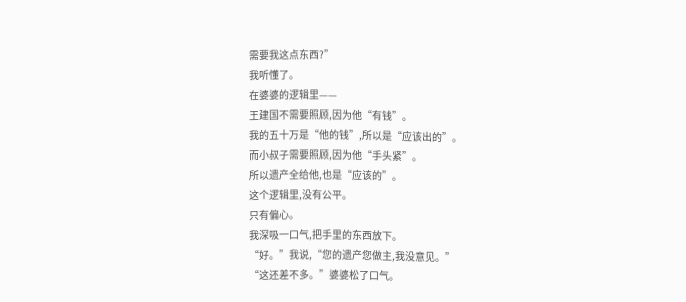需要我这点东西?”
我听懂了。
在婆婆的逻辑里——
王建国不需要照顾,因为他“有钱”。
我的五十万是“他的钱”,所以是“应该出的”。
而小叔子需要照顾,因为他“手头紧”。
所以遗产全给他,也是“应该的”。
这个逻辑里,没有公平。
只有偏心。
我深吸一口气,把手里的东西放下。
“好。”我说,“您的遗产您做主,我没意见。”
“这还差不多。”婆婆松了口气。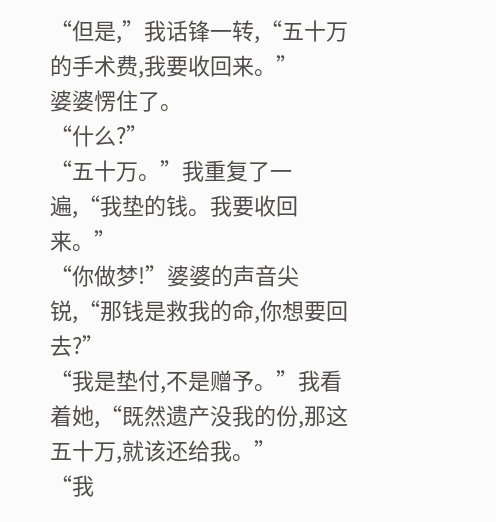“但是,”我话锋一转,“五十万的手术费,我要收回来。”
婆婆愣住了。
“什么?”
“五十万。”我重复了一遍,“我垫的钱。我要收回来。”
“你做梦!”婆婆的声音尖锐,“那钱是救我的命,你想要回去?”
“我是垫付,不是赠予。”我看着她,“既然遗产没我的份,那这五十万,就该还给我。”
“我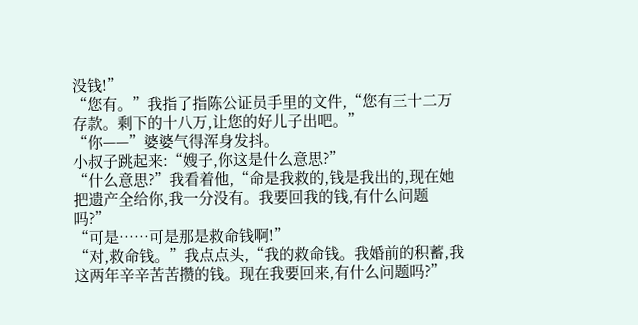没钱!”
“您有。”我指了指陈公证员手里的文件,“您有三十二万存款。剩下的十八万,让您的好儿子出吧。”
“你——”婆婆气得浑身发抖。
小叔子跳起来:“嫂子,你这是什么意思?”
“什么意思?”我看着他,“命是我救的,钱是我出的,现在她把遗产全给你,我一分没有。我要回我的钱,有什么问题吗?”
“可是……可是那是救命钱啊!”
“对,救命钱。”我点点头,“我的救命钱。我婚前的积蓄,我这两年辛辛苦苦攒的钱。现在我要回来,有什么问题吗?”